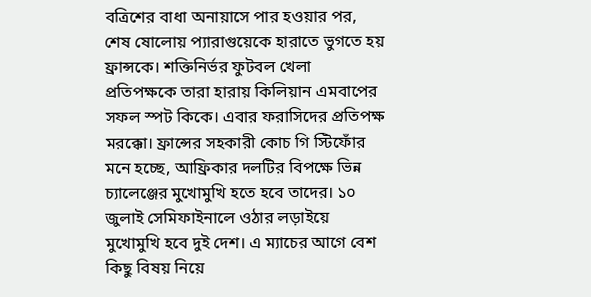বত্রিশের বাধা অনায়াসে পার হওয়ার পর, শেষ ষোলোয় প্যারাগুয়েকে হারাতে ভুগতে হয় ফ্রান্সকে। শক্তিনির্ভর ফুটবল খেলা প্রতিপক্ষকে তারা হারায় কিলিয়ান এমবাপের সফল স্পট কিকে। এবার ফরাসিদের প্রতিপক্ষ মরক্কো। ফ্রান্সের সহকারী কোচ গি স্টিফোঁর মনে হচ্ছে, আফ্রিকার দলটির বিপক্ষে ভিন্ন চ্যালেঞ্জের মুখোমুখি হতে হবে তাদের। ১০ জুলাই সেমিফাইনালে ওঠার লড়াইয়ে মুখোমুখি হবে দুই দেশ। এ ম্যাচের আগে বেশ কিছু বিষয় নিয়ে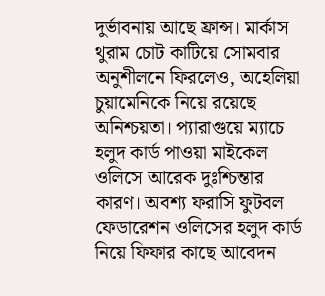দুর্ভাবনায় আছে ফ্রান্স। মার্কাস থুরাম চোট কাটিয়ে সোমবার অনুশীলনে ফিরলেও, অহেলিয়া চুয়ামেনিকে নিয়ে রয়েছে অনিশ্চয়তা। প্যারাগুয়ে ম্যাচে হলুদ কার্ড পাওয়া মাইকেল ওলিসে আরেক দুঃশ্চিন্তার কারণ। অবশ্য ফরাসি ফুটবল ফেডারেশন ওলিসের হলুদ কার্ড নিয়ে ফিফার কাছে আবেদন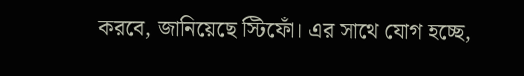করবে, জানিয়েছে স্টিফোঁ। এর সাথে যোগ হচ্ছে,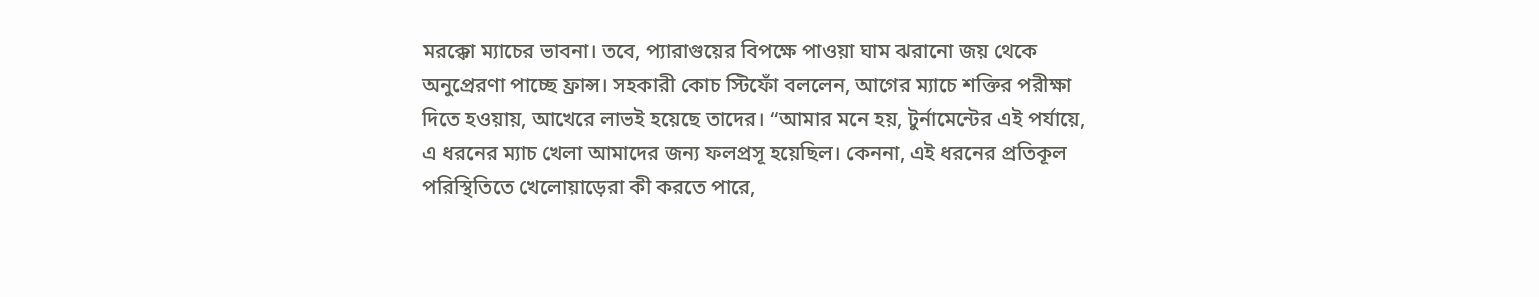মরক্কো ম্যাচের ভাবনা। তবে, প্যারাগুয়ের বিপক্ষে পাওয়া ঘাম ঝরানো জয় থেকে অনুপ্রেরণা পাচ্ছে ফ্রান্স। সহকারী কোচ স্টিফোঁ বললেন, আগের ম্যাচে শক্তির পরীক্ষা দিতে হওয়ায়, আখেরে লাভই হয়েছে তাদের। “আমার মনে হয়, টুর্নামেন্টের এই পর্যায়ে, এ ধরনের ম্যাচ খেলা আমাদের জন্য ফলপ্রসূ হয়েছিল। কেননা, এই ধরনের প্রতিকূল পরিস্থিতিতে খেলোয়াড়েরা কী করতে পারে,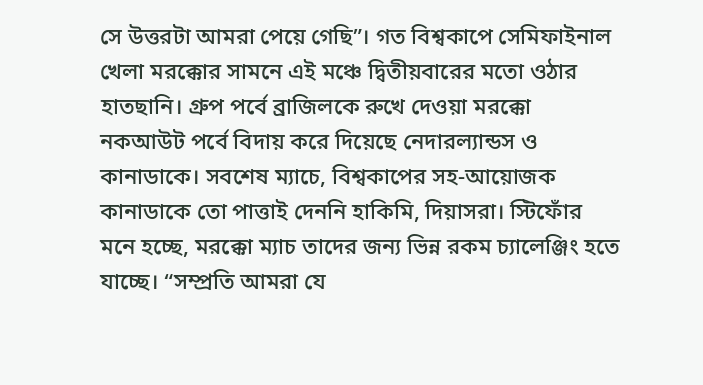সে উত্তরটা আমরা পেয়ে গেছি”। গত বিশ্বকাপে সেমিফাইনাল খেলা মরক্কোর সামনে এই মঞ্চে দ্বিতীয়বারের মতো ওঠার হাতছানি। গ্রুপ পর্বে ব্রাজিলকে রুখে দেওয়া মরক্কো নকআউট পর্বে বিদায় করে দিয়েছে নেদারল্যান্ডস ও কানাডাকে। সবশেষ ম্যাচে, বিশ্বকাপের সহ-আয়োজক কানাডাকে তো পাত্তাই দেননি হাকিমি, দিয়াসরা। স্টিফোঁর মনে হচ্ছে, মরক্কো ম্যাচ তাদের জন্য ভিন্ন রকম চ্যালেঞ্জিং হতে যাচ্ছে। “সম্প্রতি আমরা যে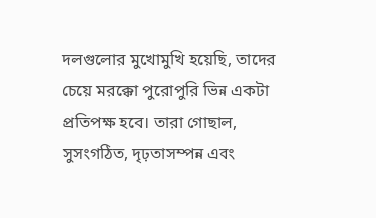দলগুলোর মুখোমুখি হয়েছি, তাদের চেয়ে মরক্কো পুরোপুরি ভিন্ন একটা প্রতিপক্ষ হবে। তারা গোছাল, সুসংগঠিত, দৃঢ়তাসম্পন্ন এবং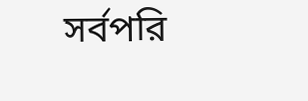সর্বপরি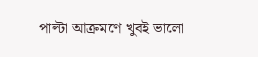পাল্টা আক্রমণে খুবই ভালো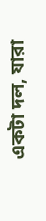একটা দল, যারা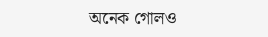অনেক গোলও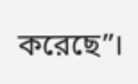করেছে”।